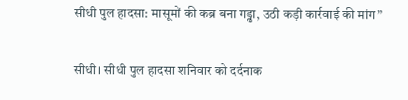सीधी पुल हादसा: मासूमों की कब्र बना गड्ढा, उठी कड़ी कार्रवाई की मांग”

सीधी। सीधी पुल हादसा शनिवार को दर्दनाक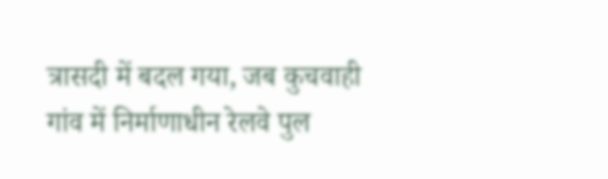त्रासदी में बदल गया, जब कुचवाही गांव में निर्माणाधीन रेलवे पुल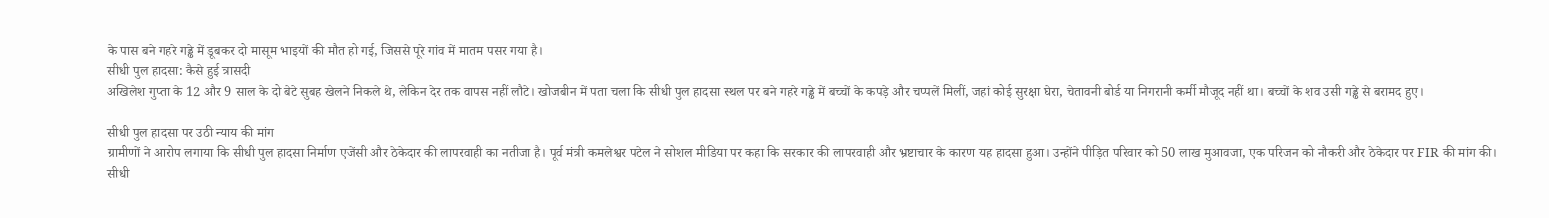के पास बने गहरे गड्ढे में डूबकर दो मासूम भाइयों की मौत हो गई, जिससे पूरे गांव में मातम पसर गया है।
सीधी पुल हादसा: कैसे हुई त्रासदी
अखिलेश गुप्ता के 12 और 9 साल के दो बेटे सुबह खेलने निकले थे, लेकिन देर तक वापस नहीं लौटे। खोजबीन में पता चला कि सीधी पुल हादसा स्थल पर बने गहरे गड्ढे में बच्चों के कपड़े और चप्पलें मिलीं, जहां कोई सुरक्षा घेरा, चेतावनी बोर्ड या निगरानी कर्मी मौजूद नहीं था। बच्चों के शव उसी गड्ढे से बरामद हुए।

सीधी पुल हादसा पर उठी न्याय की मांग
ग्रामीणों ने आरोप लगाया कि सीधी पुल हादसा निर्माण एजेंसी और ठेकेदार की लापरवाही का नतीजा है। पूर्व मंत्री कमलेश्वर पटेल ने सोशल मीडिया पर कहा कि सरकार की लापरवाही और भ्रष्टाचार के कारण यह हादसा हुआ। उन्होंने पीड़ित परिवार को 50 लाख मुआवजा, एक परिजन को नौकरी और ठेकेदार पर FIR की मांग की।
सीधी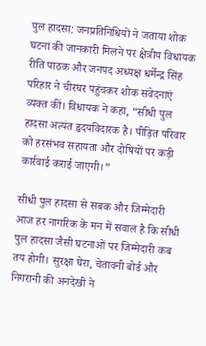पुल हादसा: जनप्रतिनिधियों ने जताया शोक
घटना की जानकारी मिलने पर क्षेत्रीय विधायक रीति पाठक और जनपद अध्यक्ष धर्मेन्द्र सिंह परिहार ने चीरघर पहुंचकर शोक संवेदनाएं व्यक्त कीं। विधायक ने कहा, “सीधी पुल हादसा अत्यंत हृदयविदारक है। पीड़ित परिवार को हरसंभव सहायता और दोषियों पर कड़ी कार्रवाई कराई जाएगी।”

सीधी पुल हादसा से सबक और जिम्मेदारी
आज हर नागरिक के मन में सवाल है कि सीधी पुल हादसा जैसी घटनाओं पर जिम्मेदारी कब तय होगी। सुरक्षा घेरा, चेतावनी बोर्ड और निगरानी की अनदेखी ने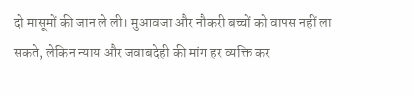दो मासूमों की जान ले ली। मुआवजा और नौकरी बच्चों को वापस नहीं ला सकते, लेकिन न्याय और जवाबदेही की मांग हर व्यक्ति कर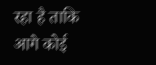रहा है ताकि आगे कोई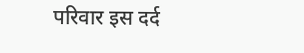परिवार इस दर्द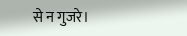से न गुजरे।